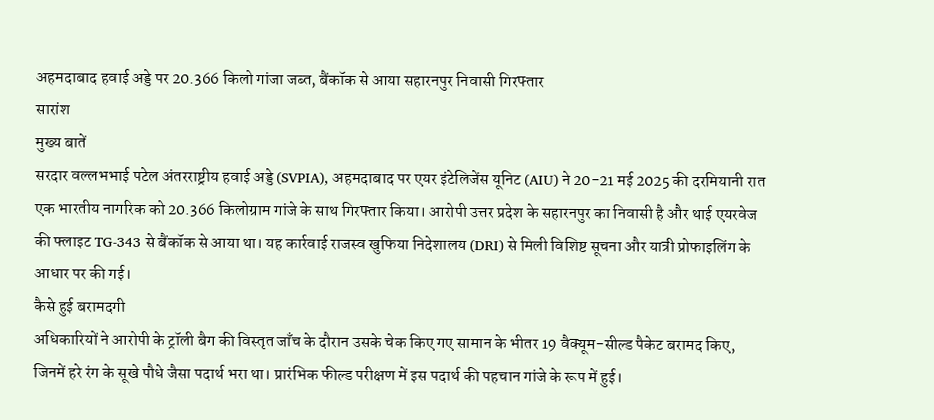अहमदाबाद हवाई अड्डे पर 20.366 किलो गांजा जब्त, बैंकॉक से आया सहारनपुर निवासी गिरफ्तार
सारांश
मुख्य बातें
सरदार वल्लभभाई पटेल अंतरराष्ट्रीय हवाई अड्डे (SVPIA), अहमदाबाद पर एयर इंटेलिजेंस यूनिट (AIU) ने 20-21 मई 2025 की दरमियानी रात एक भारतीय नागरिक को 20.366 किलोग्राम गांजे के साथ गिरफ्तार किया। आरोपी उत्तर प्रदेश के सहारनपुर का निवासी है और थाई एयरवेज की फ्लाइट TG-343 से बैंकॉक से आया था। यह कार्रवाई राजस्व खुफिया निदेशालय (DRI) से मिली विशिष्ट सूचना और यात्री प्रोफाइलिंग के आधार पर की गई।
कैसे हुई बरामदगी
अधिकारियों ने आरोपी के ट्रॉली बैग की विस्तृत जाँच के दौरान उसके चेक किए गए सामान के भीतर 19 वैक्यूम-सील्ड पैकेट बरामद किए, जिनमें हरे रंग के सूखे पौधे जैसा पदार्थ भरा था। प्रारंभिक फील्ड परीक्षण में इस पदार्थ की पहचान गांजे के रूप में हुई।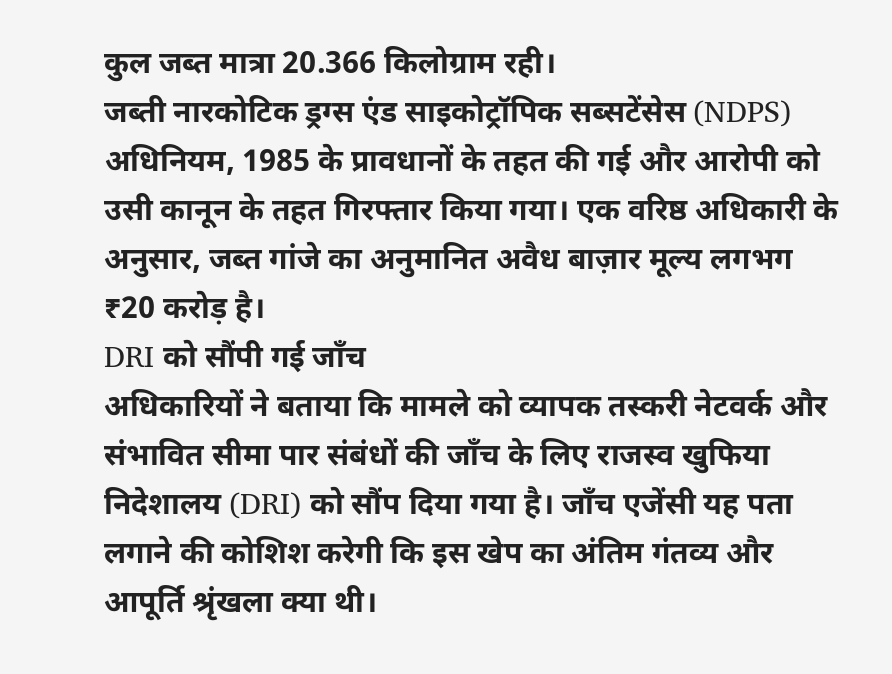कुल जब्त मात्रा 20.366 किलोग्राम रही।
जब्ती नारकोटिक ड्रग्स एंड साइकोट्रॉपिक सब्सटेंसेस (NDPS) अधिनियम, 1985 के प्रावधानों के तहत की गई और आरोपी को उसी कानून के तहत गिरफ्तार किया गया। एक वरिष्ठ अधिकारी के अनुसार, जब्त गांजे का अनुमानित अवैध बाज़ार मूल्य लगभग ₹20 करोड़ है।
DRI को सौंपी गई जाँच
अधिकारियों ने बताया कि मामले को व्यापक तस्करी नेटवर्क और संभावित सीमा पार संबंधों की जाँच के लिए राजस्व खुफिया निदेशालय (DRI) को सौंप दिया गया है। जाँच एजेंसी यह पता लगाने की कोशिश करेगी कि इस खेप का अंतिम गंतव्य और आपूर्ति श्रृंखला क्या थी।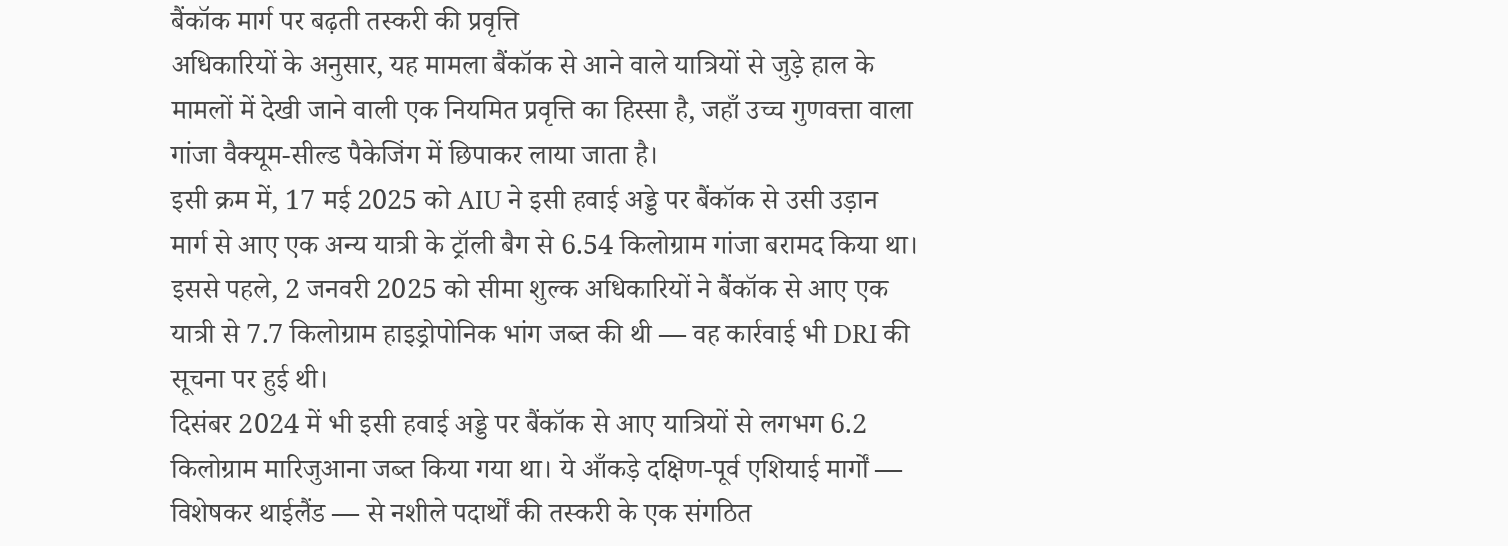बैंकॉक मार्ग पर बढ़ती तस्करी की प्रवृत्ति
अधिकारियों के अनुसार, यह मामला बैंकॉक से आने वाले यात्रियों से जुड़े हाल के मामलों में देखी जाने वाली एक नियमित प्रवृत्ति का हिस्सा है, जहाँ उच्च गुणवत्ता वाला गांजा वैक्यूम-सील्ड पैकेजिंग में छिपाकर लाया जाता है।
इसी क्रम में, 17 मई 2025 को AIU ने इसी हवाई अड्डे पर बैंकॉक से उसी उड़ान मार्ग से आए एक अन्य यात्री के ट्रॉली बैग से 6.54 किलोग्राम गांजा बरामद किया था। इससे पहले, 2 जनवरी 2025 को सीमा शुल्क अधिकारियों ने बैंकॉक से आए एक यात्री से 7.7 किलोग्राम हाइड्रोपोनिक भांग जब्त की थी — वह कार्रवाई भी DRI की सूचना पर हुई थी।
दिसंबर 2024 में भी इसी हवाई अड्डे पर बैंकॉक से आए यात्रियों से लगभग 6.2 किलोग्राम मारिजुआना जब्त किया गया था। ये आँकड़े दक्षिण-पूर्व एशियाई मार्गों — विशेषकर थाईलैंड — से नशीले पदार्थों की तस्करी के एक संगठित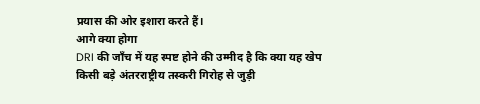प्रयास की ओर इशारा करते हैं।
आगे क्या होगा
DRI की जाँच में यह स्पष्ट होने की उम्मीद है कि क्या यह खेप किसी बड़े अंतरराष्ट्रीय तस्करी गिरोह से जुड़ी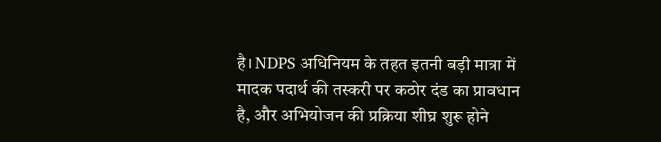है। NDPS अधिनियम के तहत इतनी बड़ी मात्रा में मादक पदार्थ की तस्करी पर कठोर दंड का प्रावधान है, और अभियोजन की प्रक्रिया शीघ्र शुरू होने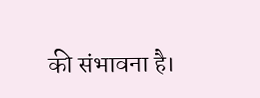की संभावना है।